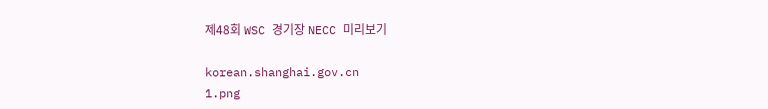제48회 WSC 경기장 NECC 미리보기

korean.shanghai.gov.cn
1.png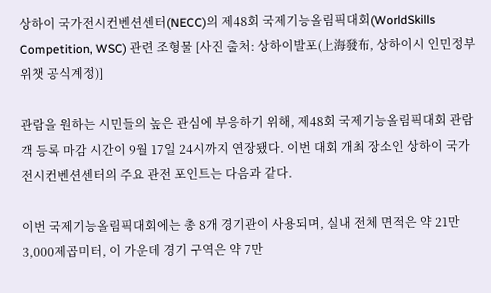상하이 국가전시컨벤션센터(NECC)의 제48회 국제기능올림픽대회(WorldSkills Competition, WSC) 관련 조형물 [사진 출처: 상하이발포(上海發布, 상하이시 인민정부 위챗 공식계정)]

관람을 원하는 시민들의 높은 관심에 부응하기 위해, 제48회 국제기능올림픽대회 관람객 등록 마감 시간이 9월 17일 24시까지 연장됐다. 이번 대회 개최 장소인 상하이 국가전시컨벤션센터의 주요 관전 포인트는 다음과 같다.

이번 국제기능올림픽대회에는 총 8개 경기관이 사용되며, 실내 전체 면적은 약 21만 3,000제곱미터, 이 가운데 경기 구역은 약 7만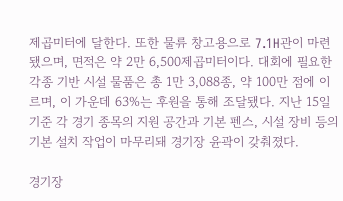제곱미터에 달한다. 또한 물류 창고용으로 7.1H관이 마련됐으며, 면적은 약 2만 6,500제곱미터이다. 대회에 필요한 각종 기반 시설 물품은 총 1만 3,088종, 약 100만 점에 이르며, 이 가운데 63%는 후원을 통해 조달됐다. 지난 15일 기준 각 경기 종목의 지원 공간과 기본 펜스, 시설 장비 등의 기본 설치 작업이 마무리돼 경기장 윤곽이 갖춰졌다.

경기장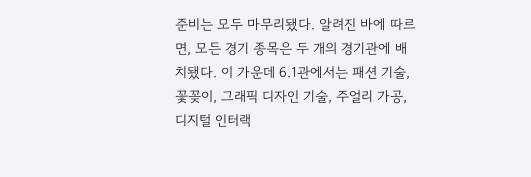준비는 모두 마무리됐다. 알려진 바에 따르면, 모든 경기 종목은 두 개의 경기관에 배치됐다. 이 가운데 6.1관에서는 패션 기술, 꽃꽂이, 그래픽 디자인 기술, 주얼리 가공, 디지털 인터랙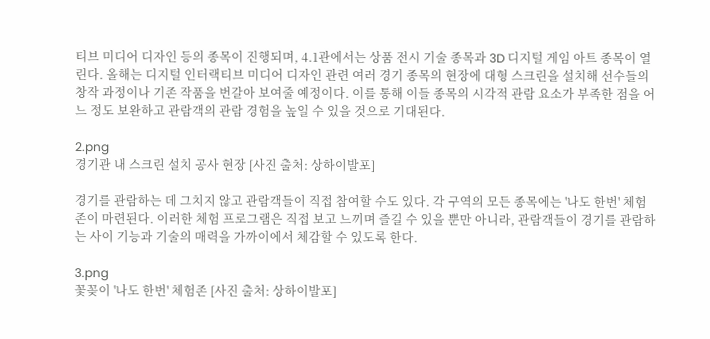티브 미디어 디자인 등의 종목이 진행되며, 4.1관에서는 상품 전시 기술 종목과 3D 디지털 게임 아트 종목이 열린다. 올해는 디지털 인터랙티브 미디어 디자인 관련 여러 경기 종목의 현장에 대형 스크린을 설치해 선수들의 창작 과정이나 기존 작품을 번갈아 보여줄 예정이다. 이를 통해 이들 종목의 시각적 관람 요소가 부족한 점을 어느 정도 보완하고 관람객의 관람 경험을 높일 수 있을 것으로 기대된다.

2.png
경기관 내 스크린 설치 공사 현장 [사진 출처: 상하이발포]

경기를 관람하는 데 그치지 않고 관람객들이 직접 참여할 수도 있다. 각 구역의 모든 종목에는 '나도 한번' 체험존이 마련된다. 이러한 체험 프로그램은 직접 보고 느끼며 즐길 수 있을 뿐만 아니라, 관람객들이 경기를 관람하는 사이 기능과 기술의 매력을 가까이에서 체감할 수 있도록 한다.

3.png
꽃꽂이 '나도 한번' 체험존 [사진 출처: 상하이발포]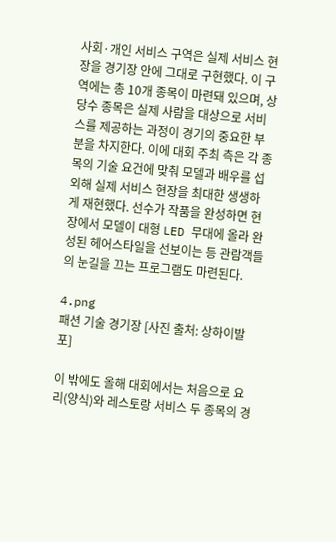사회·개인 서비스 구역은 실제 서비스 현장을 경기장 안에 그대로 구현했다. 이 구역에는 총 10개 종목이 마련돼 있으며, 상당수 종목은 실제 사람을 대상으로 서비스를 제공하는 과정이 경기의 중요한 부분을 차지한다. 이에 대회 주최 측은 각 종목의 기술 요건에 맞춰 모델과 배우를 섭외해 실제 서비스 현장을 최대한 생생하게 재현했다. 선수가 작품을 완성하면 현장에서 모델이 대형 LED 무대에 올라 완성된 헤어스타일을 선보이는 등 관람객들의 눈길을 끄는 프로그램도 마련된다.

4.png
패션 기술 경기장 [사진 출처: 상하이발포]

이 밖에도 올해 대회에서는 처음으로 요리(양식)와 레스토랑 서비스 두 종목의 경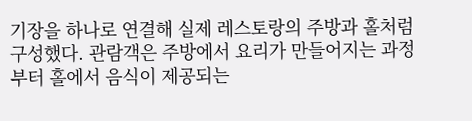기장을 하나로 연결해 실제 레스토랑의 주방과 홀처럼 구성했다. 관람객은 주방에서 요리가 만들어지는 과정부터 홀에서 음식이 제공되는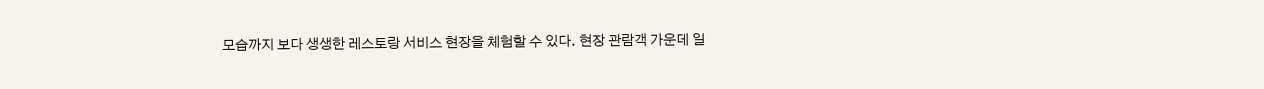모습까지 보다 생생한 레스토랑 서비스 현장을 체험할 수 있다. 현장 관람객 가운데 일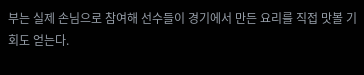부는 실제 손님으로 참여해 선수들이 경기에서 만든 요리를 직접 맛볼 기회도 얻는다.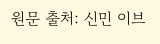원문 출처: 신민 이브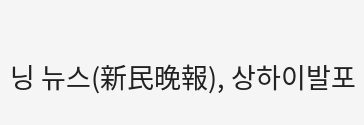닝 뉴스(新民晚報), 상하이발포